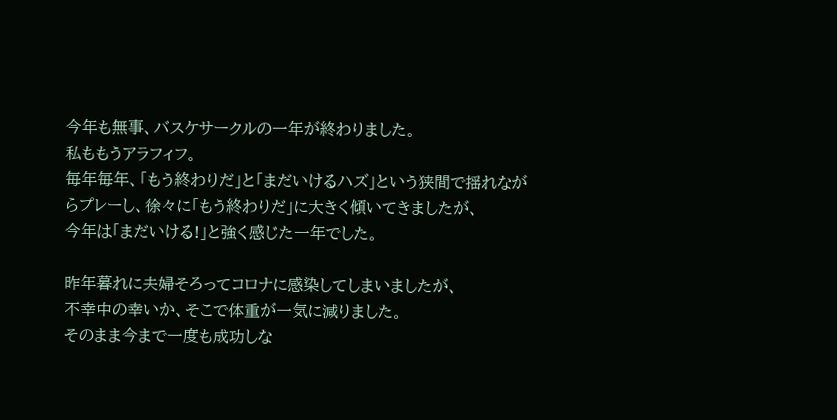今年も無事、バスケサークルの一年が終わりました。
私ももうアラフィフ。
毎年毎年、「もう終わりだ」と「まだいけるハズ」という狭間で揺れながらプレーし、徐々に「もう終わりだ」に大きく傾いてきましたが、
今年は「まだいける!」と強く感じた一年でした。

昨年暮れに夫婦そろってコロナに感染してしまいましたが、
不幸中の幸いか、そこで体重が一気に減りました。
そのまま今まで一度も成功しな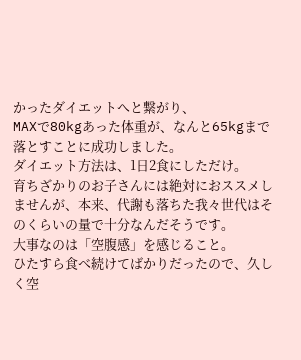かったダイエットへと繋がり、
MAXで80kgあった体重が、なんと65kgまで落とすことに成功しました。
ダイエット方法は、1日2食にしただけ。
育ちざかりのお子さんには絶対におススメしませんが、本来、代謝も落ちた我々世代はそのくらいの量で十分なんだそうです。
大事なのは「空腹感」を感じること。
ひたすら食べ続けてばかりだったので、久しく空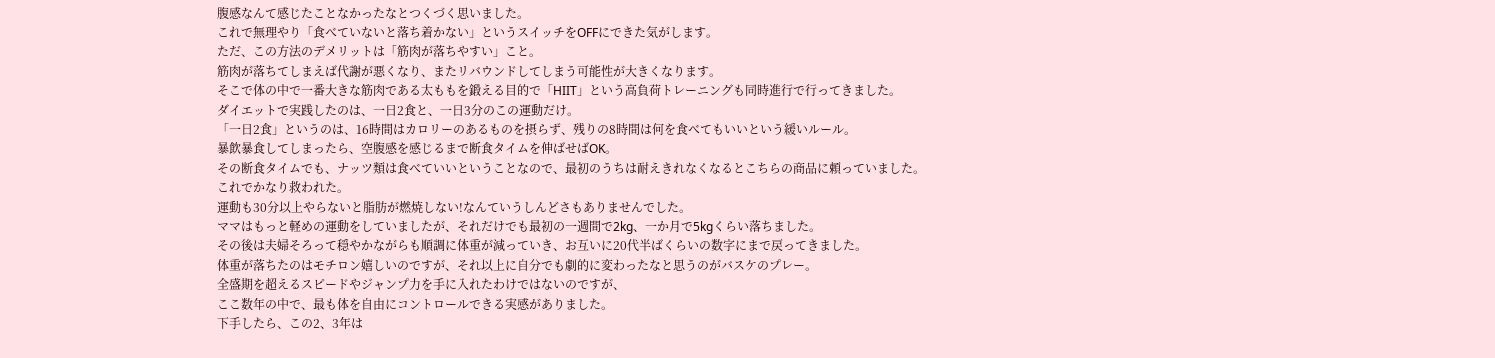腹感なんて感じたことなかったなとつくづく思いました。
これで無理やり「食べていないと落ち着かない」というスイッチをOFFにできた気がします。
ただ、この方法のデメリットは「筋肉が落ちやすい」こと。
筋肉が落ちてしまえば代謝が悪くなり、またリバウンドしてしまう可能性が大きくなります。
そこで体の中で一番大きな筋肉である太ももを鍛える目的で「HIIT」という高負荷トレーニングも同時進行で行ってきました。
ダイエットで実践したのは、一日2食と、一日3分のこの運動だけ。
「一日2食」というのは、16時間はカロリーのあるものを摂らず、残りの8時間は何を食べてもいいという緩いルール。
暴飲暴食してしまったら、空腹感を感じるまで断食タイムを伸ばせばOK。
その断食タイムでも、ナッツ類は食べていいということなので、最初のうちは耐えきれなくなるとこちらの商品に頼っていました。
これでかなり救われた。
運動も30分以上やらないと脂肪が燃焼しない!なんていうしんどさもありませんでした。
ママはもっと軽めの運動をしていましたが、それだけでも最初の一週間で2kg、一か月で5kgくらい落ちました。
その後は夫婦そろって穏やかながらも順調に体重が減っていき、お互いに20代半ばくらいの数字にまで戻ってきました。
体重が落ちたのはモチロン嬉しいのですが、それ以上に自分でも劇的に変わったなと思うのがバスケのプレー。
全盛期を超えるスピードやジャンプ力を手に入れたわけではないのですが、
ここ数年の中で、最も体を自由にコントロールできる実感がありました。
下手したら、この2、3年は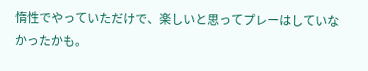惰性でやっていただけで、楽しいと思ってプレーはしていなかったかも。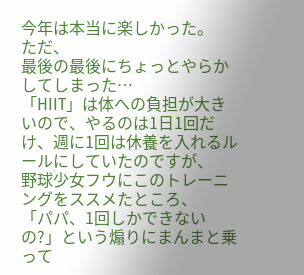今年は本当に楽しかった。
ただ、
最後の最後にちょっとやらかしてしまった…
「HIIT」は体への負担が大きいので、やるのは1日1回だけ、週に1回は休養を入れるルールにしていたのですが、
野球少女フウにこのトレーニングをススメたところ、
「パパ、1回しかできないの?」という煽りにまんまと乗って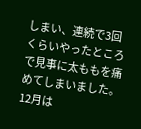しまい、連続で3回くらいやったところで見事に太ももを痛めてしまいました。
12月は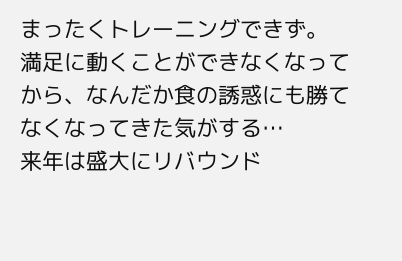まったくトレーニングできず。
満足に動くことができなくなってから、なんだか食の誘惑にも勝てなくなってきた気がする…
来年は盛大にリバウンド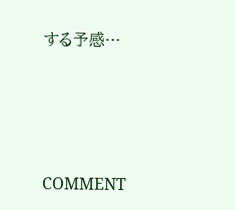する予感…




COMMENT